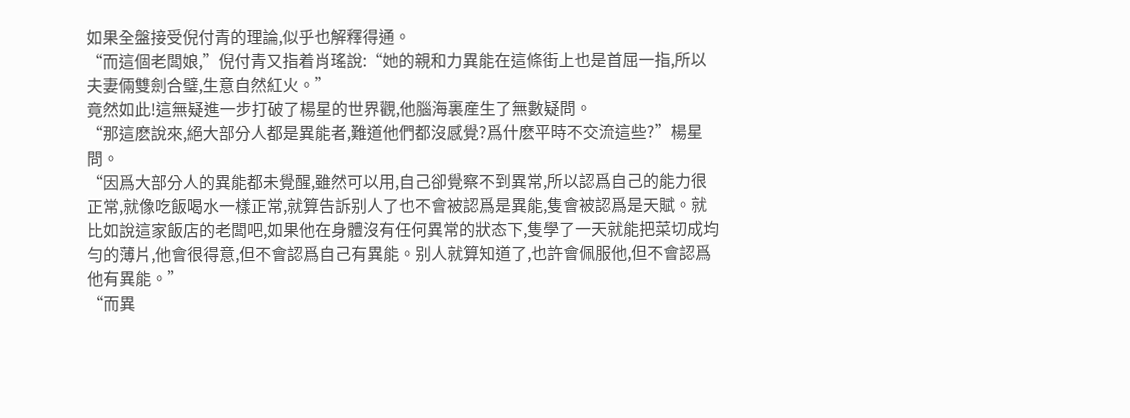如果全盤接受倪付青的理論,似乎也解釋得通。
“而這個老闆娘,”倪付青又指着肖瑤說:“她的親和力異能在這條街上也是首屈一指,所以夫妻倆雙劍合璧,生意自然紅火。”
竟然如此!這無疑進一步打破了楊星的世界觀,他腦海裏産生了無數疑問。
“那這麽說來,絕大部分人都是異能者,難道他們都沒感覺?爲什麽平時不交流這些?”楊星問。
“因爲大部分人的異能都未覺醒,雖然可以用,自己卻覺察不到異常,所以認爲自己的能力很正常,就像吃飯喝水一樣正常,就算告訴别人了也不會被認爲是異能,隻會被認爲是天賦。就比如說這家飯店的老闆吧,如果他在身體沒有任何異常的狀态下,隻學了一天就能把菜切成均勻的薄片,他會很得意,但不會認爲自己有異能。别人就算知道了,也許會佩服他,但不會認爲他有異能。”
“而異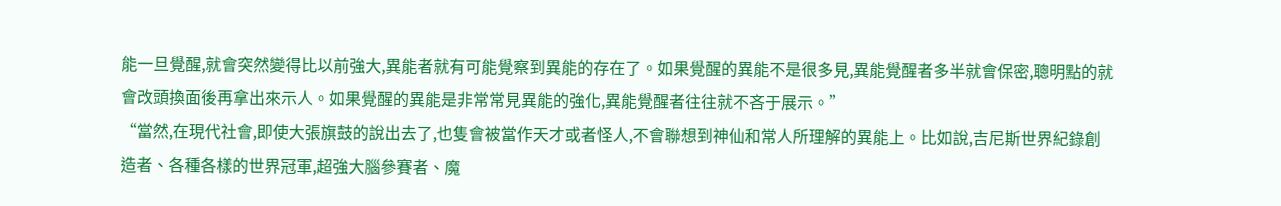能一旦覺醒,就會突然變得比以前強大,異能者就有可能覺察到異能的存在了。如果覺醒的異能不是很多見,異能覺醒者多半就會保密,聰明點的就會改頭換面後再拿出來示人。如果覺醒的異能是非常常見異能的強化,異能覺醒者往往就不吝于展示。”
“當然,在現代社會,即使大張旗鼓的說出去了,也隻會被當作天才或者怪人,不會聯想到神仙和常人所理解的異能上。比如說,吉尼斯世界紀錄創造者、各種各樣的世界冠軍,超強大腦參賽者、魔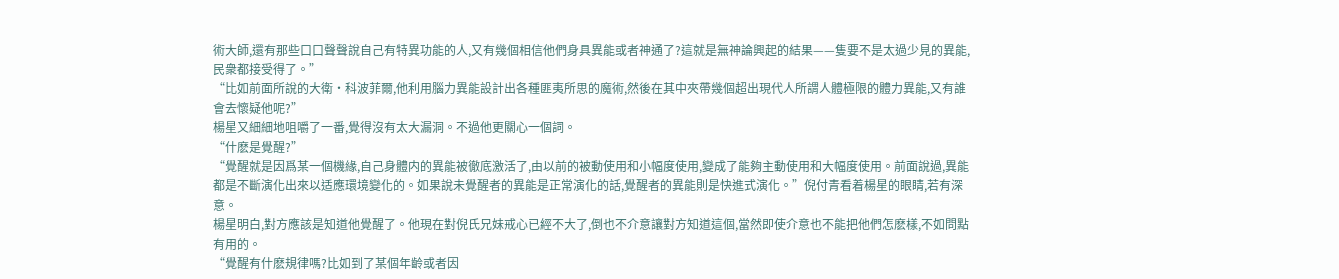術大師,還有那些口口聲聲說自己有特異功能的人,又有幾個相信他們身具異能或者神通了?這就是無神論興起的結果——隻要不是太過少見的異能,民衆都接受得了。”
“比如前面所說的大衛·科波菲爾,他利用腦力異能設計出各種匪夷所思的魔術,然後在其中夾帶幾個超出現代人所謂人體極限的體力異能,又有誰會去懷疑他呢?”
楊星又細細地咀嚼了一番,覺得沒有太大漏洞。不過他更關心一個詞。
“什麽是覺醒?”
“覺醒就是因爲某一個機緣,自己身體内的異能被徹底激活了,由以前的被動使用和小幅度使用,變成了能夠主動使用和大幅度使用。前面說過,異能都是不斷演化出來以适應環境變化的。如果說未覺醒者的異能是正常演化的話,覺醒者的異能則是快進式演化。”倪付青看着楊星的眼睛,若有深意。
楊星明白,對方應該是知道他覺醒了。他現在對倪氏兄妹戒心已經不大了,倒也不介意讓對方知道這個,當然即使介意也不能把他們怎麽樣,不如問點有用的。
“覺醒有什麽規律嗎?比如到了某個年齡或者因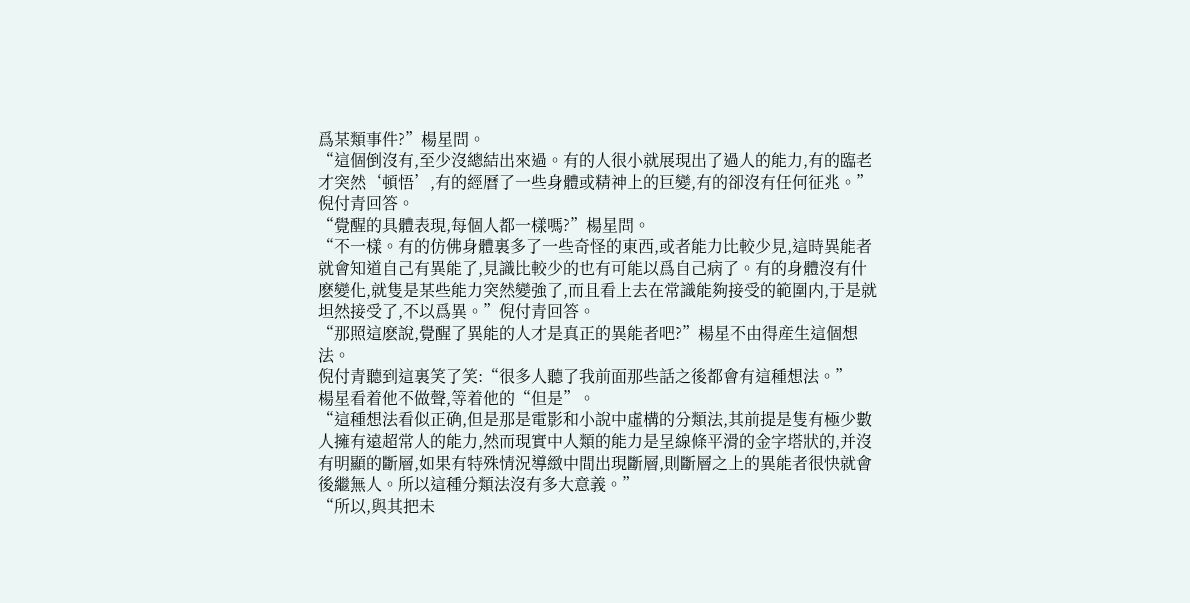爲某類事件?”楊星問。
“這個倒沒有,至少沒總結出來過。有的人很小就展現出了過人的能力,有的臨老才突然‘頓悟’,有的經曆了一些身體或精神上的巨變,有的卻沒有任何征兆。”倪付青回答。
“覺醒的具體表現,每個人都一樣嗎?”楊星問。
“不一樣。有的仿佛身體裏多了一些奇怪的東西,或者能力比較少見,這時異能者就會知道自己有異能了,見識比較少的也有可能以爲自己病了。有的身體沒有什麽變化,就隻是某些能力突然變強了,而且看上去在常識能夠接受的範圍内,于是就坦然接受了,不以爲異。”倪付青回答。
“那照這麽說,覺醒了異能的人才是真正的異能者吧?”楊星不由得産生這個想法。
倪付青聽到這裏笑了笑:“很多人聽了我前面那些話之後都會有這種想法。”
楊星看着他不做聲,等着他的“但是”。
“這種想法看似正确,但是那是電影和小說中虛構的分類法,其前提是隻有極少數人擁有遠超常人的能力,然而現實中人類的能力是呈線條平滑的金字塔狀的,并沒有明顯的斷層,如果有特殊情況導緻中間出現斷層,則斷層之上的異能者很快就會後繼無人。所以這種分類法沒有多大意義。”
“所以,與其把未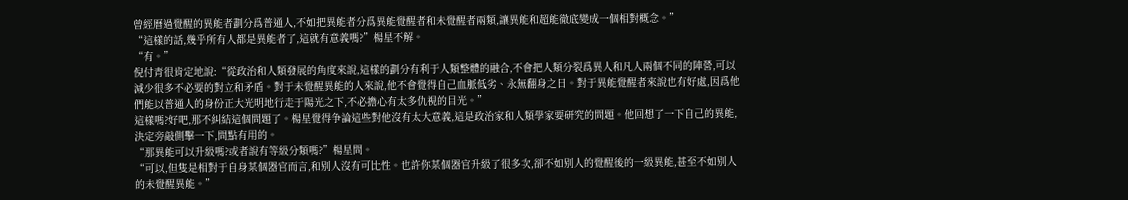曾經曆過覺醒的異能者劃分爲普通人,不如把異能者分爲異能覺醒者和未覺醒者兩類,讓異能和超能徹底變成一個相對概念。”
“這樣的話,幾乎所有人都是異能者了,這就有意義嗎?”楊星不解。
“有。”
倪付青很肯定地說:“從政治和人類發展的角度來說,這樣的劃分有利于人類整體的融合,不會把人類分裂爲異人和凡人兩個不同的陣營,可以減少很多不必要的對立和矛盾。對于未覺醒異能的人來說,他不會覺得自己血脈低劣、永無翻身之日。對于異能覺醒者來說也有好處,因爲他們能以普通人的身份正大光明地行走于陽光之下,不必擔心有太多仇視的目光。”
這樣嗎?好吧,那不糾結這個問題了。楊星覺得争論這些對他沒有太大意義,這是政治家和人類學家要研究的問題。他回想了一下自己的異能,決定旁敲側擊一下,問點有用的。
“那異能可以升級嗎?或者說有等級分類嗎?”楊星問。
“可以,但隻是相對于自身某個器官而言,和别人沒有可比性。也許你某個器官升級了很多次,卻不如别人的覺醒後的一級異能,甚至不如别人的未覺醒異能。”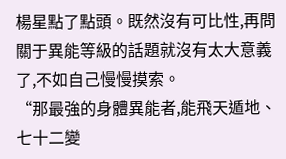楊星點了點頭。既然沒有可比性,再問關于異能等級的話題就沒有太大意義了,不如自己慢慢摸索。
“那最強的身體異能者,能飛天遁地、七十二變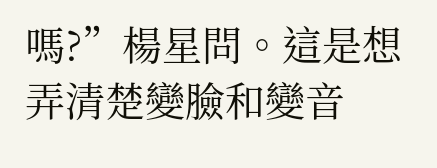嗎?”楊星問。這是想弄清楚變臉和變音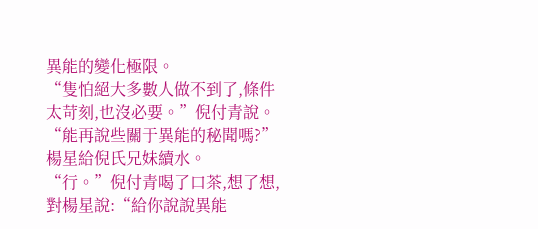異能的變化極限。
“隻怕絕大多數人做不到了,條件太苛刻,也沒必要。”倪付青說。
“能再說些關于異能的秘聞嗎?”楊星給倪氏兄妹續水。
“行。”倪付青喝了口茶,想了想,對楊星說:“給你說說異能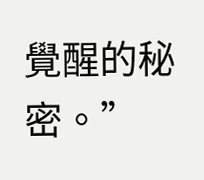覺醒的秘密。”